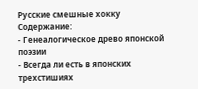Русские смешные хокку
Содержание:
- Генеалогическое древо японской поэзии
- Всегда ли есть в японских трехстишиях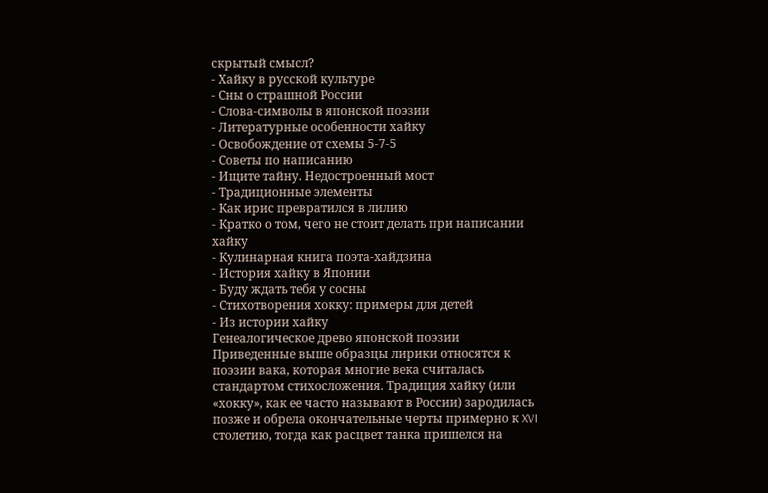скрытый смысл?
- Хайку в русской культуре
- Сны о страшной России
- Слова-символы в японской поэзии
- Литературные особенности хайку
- Освобождение от схемы 5-7-5
- Советы по написанию
- Ищите тайну. Недостроенный мост
- Традиционные элементы
- Как ирис превратился в лилию
- Кратко о том, чего не стоит делать при написании хайку
- Кулинарная книга поэта-хайдзина
- История хайку в Японии
- Буду ждать тебя у сосны
- Стихотворения хокку: примеры для детей
- Из истории хайку
Генеалогическое древо японской поэзии
Приведенные выше образцы лирики относятся к поэзии вака, которая многие века считалась стандартом стихосложения. Традиция хайку (или «хокку», как ее часто называют в России) зародилась позже и обрела окончательные черты примерно к XVI столетию, тогда как расцвет танка пришелся на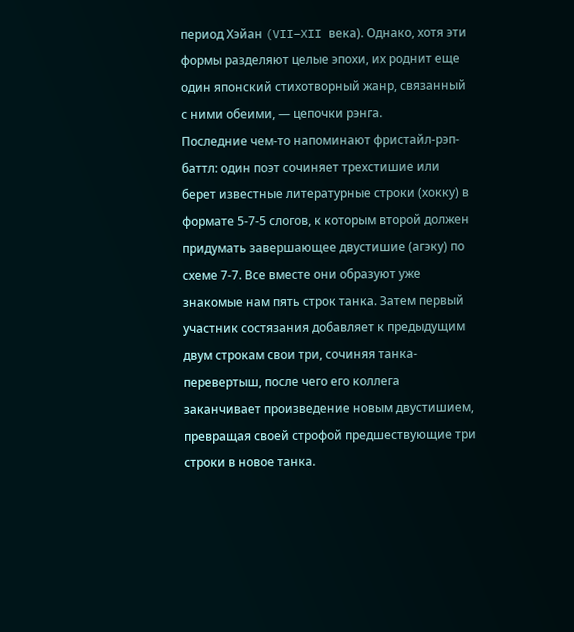период Хэйан (VII–XII века). Однако, хотя эти формы разделяют целые эпохи, их роднит еще один японский стихотворный жанр, связанный с ними обеими, — цепочки рэнга.
Последние чем-то напоминают фристайл-рэп-баттл: один поэт сочиняет трехстишие или берет известные литературные строки (хокку) в формате 5-7-5 слогов, к которым второй должен придумать завершающее двустишие (агэку) по схеме 7-7. Все вместе они образуют уже знакомые нам пять строк танка. Затем первый участник состязания добавляет к предыдущим двум строкам свои три, сочиняя танка-перевертыш, после чего его коллега заканчивает произведение новым двустишием, превращая своей строфой предшествующие три строки в новое танка.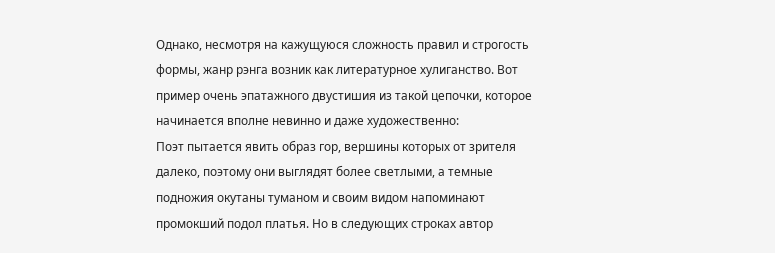Однако, несмотря на кажущуюся сложность правил и строгость формы, жанр рэнга возник как литературное хулиганство. Вот пример очень эпатажного двустишия из такой цепочки, которое начинается вполне невинно и даже художественно:
Поэт пытается явить образ гор, вершины которых от зрителя далеко, поэтому они выглядят более светлыми, а темные подножия окутаны туманом и своим видом напоминают промокший подол платья. Но в следующих строках автор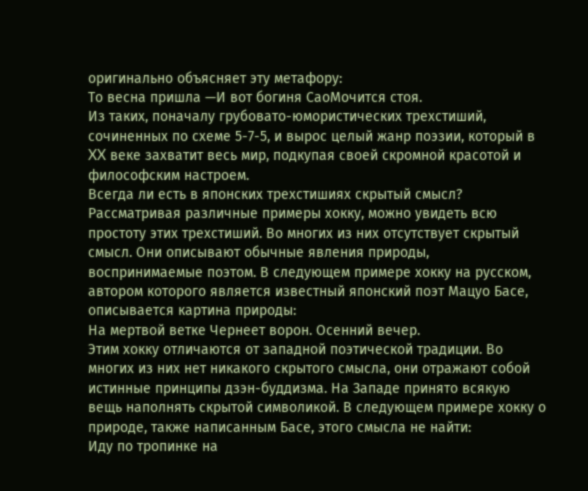оригинально объясняет эту метафору:
То весна пришла —И вот богиня СаоМочится стоя.
Из таких, поначалу грубовато-юмористических трехстиший, сочиненных по схеме 5-7-5, и вырос целый жанр поэзии, который в XX веке захватит весь мир, подкупая своей скромной красотой и философским настроем.
Всегда ли есть в японских трехстишиях скрытый смысл?
Рассматривая различные примеры хокку, можно увидеть всю простоту этих трехстиший. Во многих из них отсутствует скрытый смысл. Они описывают обычные явления природы, воспринимаемые поэтом. В следующем примере хокку на русском, автором которого является известный японский поэт Мацуо Басе, описывается картина природы:
На мертвой ветке Чернеет ворон. Осенний вечер.
Этим хокку отличаются от западной поэтической традиции. Во многих из них нет никакого скрытого смысла, они отражают собой истинные принципы дзэн-буддизма. На Западе принято всякую вещь наполнять скрытой символикой. В следующем примере хокку о природе, также написанным Басе, этого смысла не найти:
Иду по тропинке на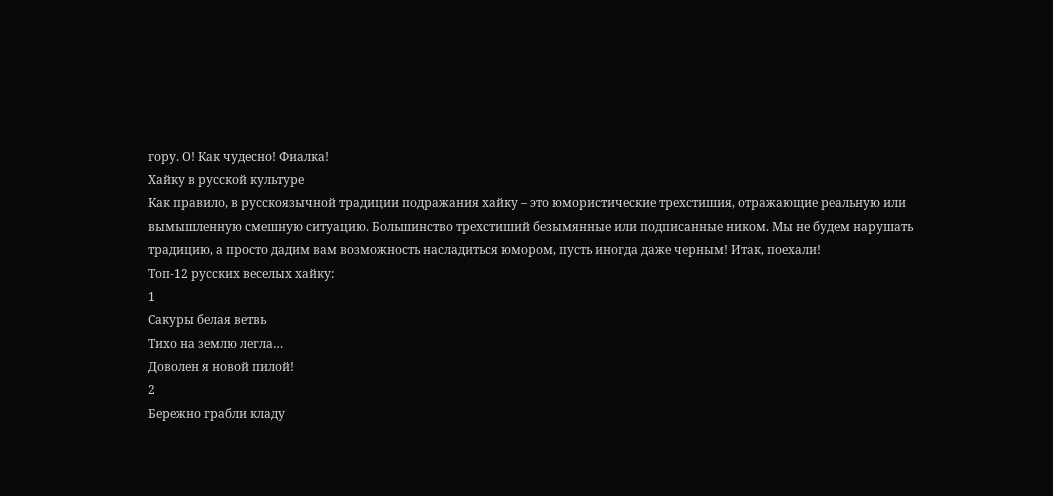гору. О! Как чудесно! Фиалка!
Хайку в русской культуре
Как правило, в русскоязычной традиции подражания хайку – это юмористические трехстишия, отражающие реальную или вымышленную смешную ситуацию. Большинство трехстиший безымянные или подписанные ником. Мы не будем нарушать традицию, а просто дадим вам возможность насладиться юмором, пусть иногда даже черным! Итак, поехали!
Топ-12 русских веселых хайку:
1
Сакуры белая ветвь
Тихо на землю легла…
Доволен я новой пилой!
2
Бережно грабли кладу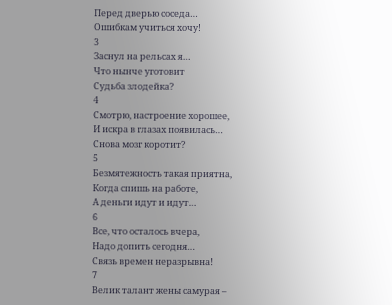Перед дверью соседа…
Ошибкам учиться хочу!
3
Заснул на рельсах я…
Что нынче уготовит
Судьба злодейка?
4
Смотрю, настроение хорошее,
И искра в глазах появилась…
Снова мозг коротит?
5
Безмятежность такая приятна,
Когда спишь на работе,
А деньги идут и идут…
6
Все, что осталось вчера,
Надо допить сегодня…
Связь времен неразрывна!
7
Велик талант жены самурая –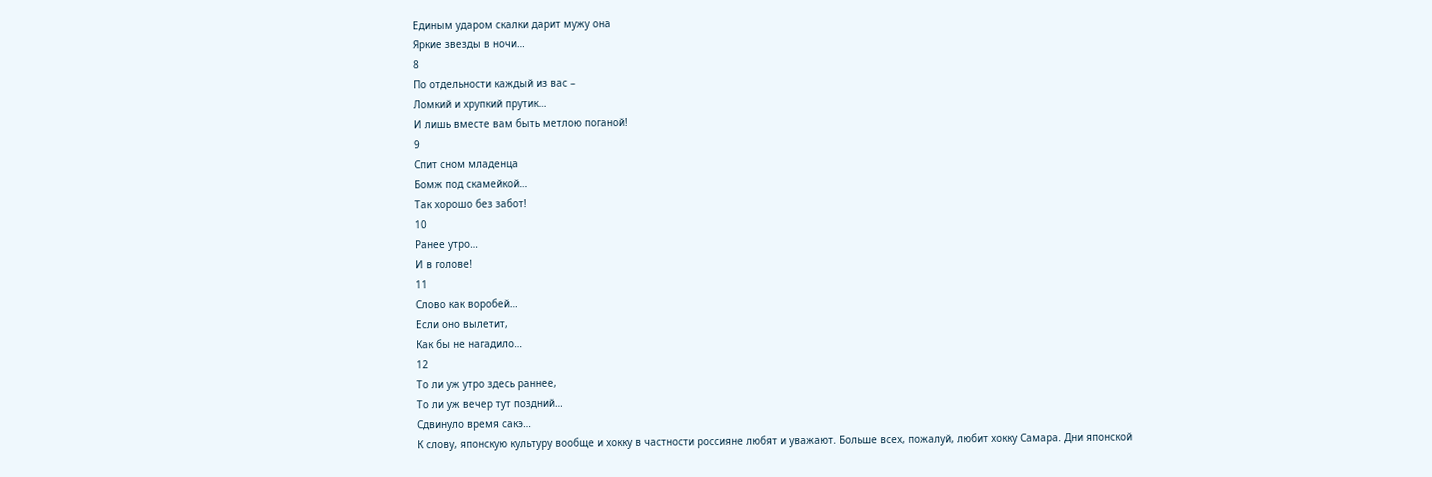Единым ударом скалки дарит мужу она
Яркие звезды в ночи…
8
По отдельности каждый из вас –
Ломкий и хрупкий прутик…
И лишь вместе вам быть метлою поганой!
9
Спит сном младенца
Бомж под скамейкой…
Так хорошо без забот!
10
Ранее утро…
И в голове!
11
Слово как воробей…
Если оно вылетит,
Как бы не нагадило…
12
То ли уж утро здесь раннее,
То ли уж вечер тут поздний…
Сдвинуло время сакэ…
К слову, японскую культуру вообще и хокку в частности россияне любят и уважают. Больше всех, пожалуй, любит хокку Самара. Дни японской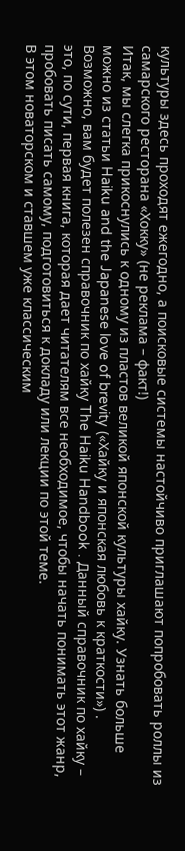культуры здесь проходят ежегодно, а поисковые системы настойчиво приглашают попробовать роллы из самарского ресторана «Хокку» (не реклама – факт!)
Итак, мы слегка прикоснулись к одному из пластов великой японской культуры хайку. Узнать больше можно из статьи Haiku and the Japanese love of brevity («Хайку и японская любовь к краткости») . Возможно, вам будет полезен справочник по хайку The Haiku Handbook . Данный справочник по хайку – это, по сути, первая книга, которая дает читателям все необходимое, чтобы начать понимать этот жанр, пробовать писать самому, подготовиться к докладу или лекции по этой теме.
В этом новаторском и ставшем уже классическим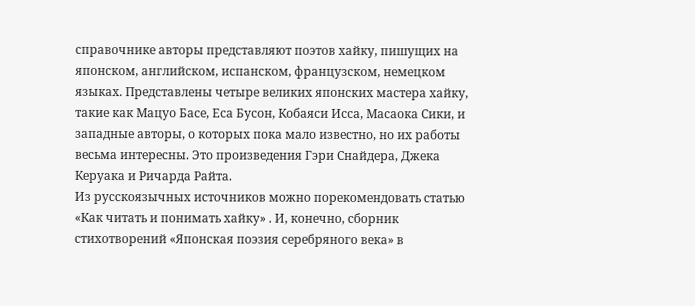справочнике авторы представляют поэтов хайку, пишущих на японском, английском, испанском, французском, немецком языках. Представлены четыре великих японских мастера хайку, такие как Мацуо Басе, Еса Бусон, Кобаяси Исса, Масаока Сики, и западные авторы, о которых пока мало известно, но их работы весьма интересны. Это произведения Гэри Снайдера, Джека Керуака и Ричарда Райта.
Из русскоязычных источников можно порекомендовать статью «Как читать и понимать хайку» . И, конечно, сборник стихотворений «Японская поэзия серебряного века» в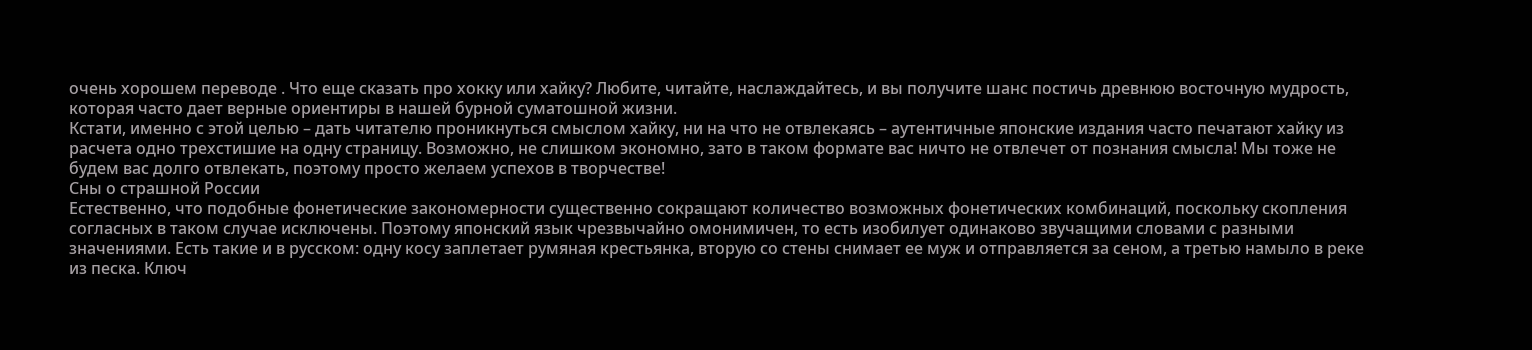очень хорошем переводе . Что еще сказать про хокку или хайку? Любите, читайте, наслаждайтесь, и вы получите шанс постичь древнюю восточную мудрость, которая часто дает верные ориентиры в нашей бурной суматошной жизни.
Кстати, именно с этой целью – дать читателю проникнуться смыслом хайку, ни на что не отвлекаясь – аутентичные японские издания часто печатают хайку из расчета одно трехстишие на одну страницу. Возможно, не слишком экономно, зато в таком формате вас ничто не отвлечет от познания смысла! Мы тоже не будем вас долго отвлекать, поэтому просто желаем успехов в творчестве!
Сны о страшной России
Естественно, что подобные фонетические закономерности существенно сокращают количество возможных фонетических комбинаций, поскольку скопления согласных в таком случае исключены. Поэтому японский язык чрезвычайно омонимичен, то есть изобилует одинаково звучащими словами с разными значениями. Есть такие и в русском: одну косу заплетает румяная крестьянка, вторую со стены снимает ее муж и отправляется за сеном, а третью намыло в реке из песка. Ключ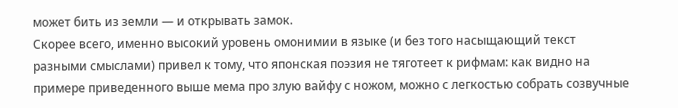может бить из земли — и открывать замок.
Скорее всего, именно высокий уровень омонимии в языке (и без того насыщающий текст разными смыслами) привел к тому, что японская поэзия не тяготеет к рифмам: как видно на примере приведенного выше мема про злую вайфу с ножом, можно с легкостью собрать созвучные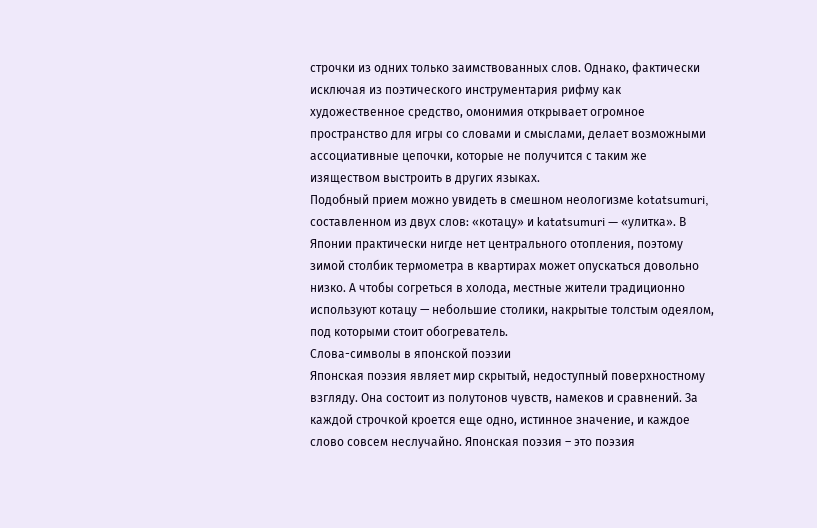строчки из одних только заимствованных слов. Однако, фактически исключая из поэтического инструментария рифму как художественное средство, омонимия открывает огромное пространство для игры со словами и смыслами, делает возможными ассоциативные цепочки, которые не получится с таким же изяществом выстроить в других языках.
Подобный прием можно увидеть в смешном неологизме kotatsumuri, составленном из двух слов: «котацу» и katatsumuri — «улитка». В Японии практически нигде нет центрального отопления, поэтому зимой столбик термометра в квартирах может опускаться довольно низко. А чтобы согреться в холода, местные жители традиционно используют котацу — небольшие столики, накрытые толстым одеялом, под которыми стоит обогреватель.
Слова-символы в японской поэзии
Японская поэзия являет мир скрытый, недоступный поверхностному взгляду. Она состоит из полутонов чувств, намеков и сравнений. За каждой строчкой кроется еще одно, истинное значение, и каждое слово совсем неслучайно. Японская поэзия – это поэзия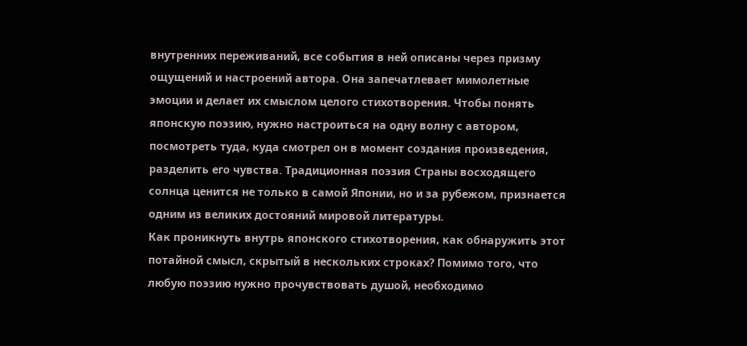внутренних переживаний, все события в ней описаны через призму ощущений и настроений автора. Она запечатлевает мимолетные эмоции и делает их смыслом целого стихотворения. Чтобы понять японскую поэзию, нужно настроиться на одну волну с автором, посмотреть туда, куда смотрел он в момент создания произведения, разделить его чувства. Традиционная поэзия Страны восходящего солнца ценится не только в самой Японии, но и за рубежом, признается одним из великих достояний мировой литературы.
Как проникнуть внутрь японского стихотворения, как обнаружить этот потайной смысл, скрытый в нескольких строках? Помимо того, что любую поэзию нужно прочувствовать душой, необходимо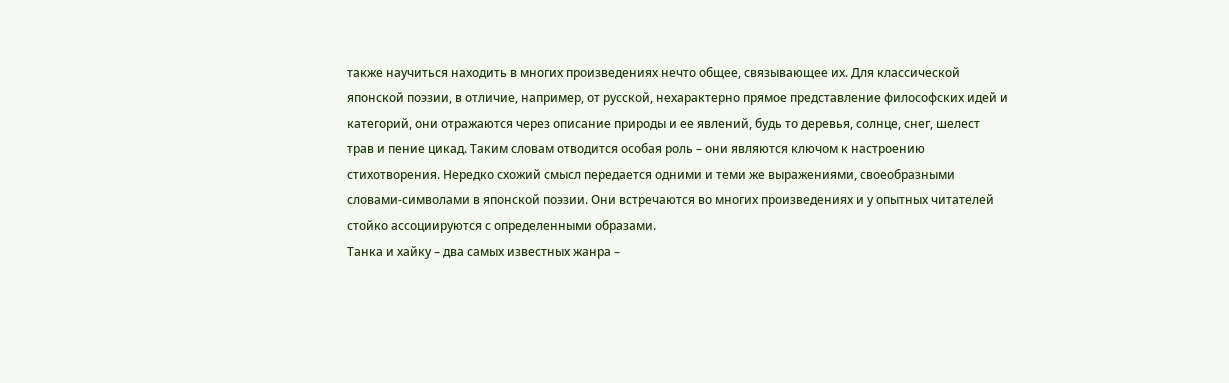также научиться находить в многих произведениях нечто общее, связывающее их. Для классической японской поэзии, в отличие, например, от русской, нехарактерно прямое представление философских идей и категорий, они отражаются через описание природы и ее явлений, будь то деревья, солнце, снег, шелест трав и пение цикад. Таким словам отводится особая роль – они являются ключом к настроению стихотворения. Нередко схожий смысл передается одними и теми же выражениями, своеобразными словами-символами в японской поэзии. Они встречаются во многих произведениях и у опытных читателей стойко ассоциируются с определенными образами.
Танка и хайку – два самых известных жанра –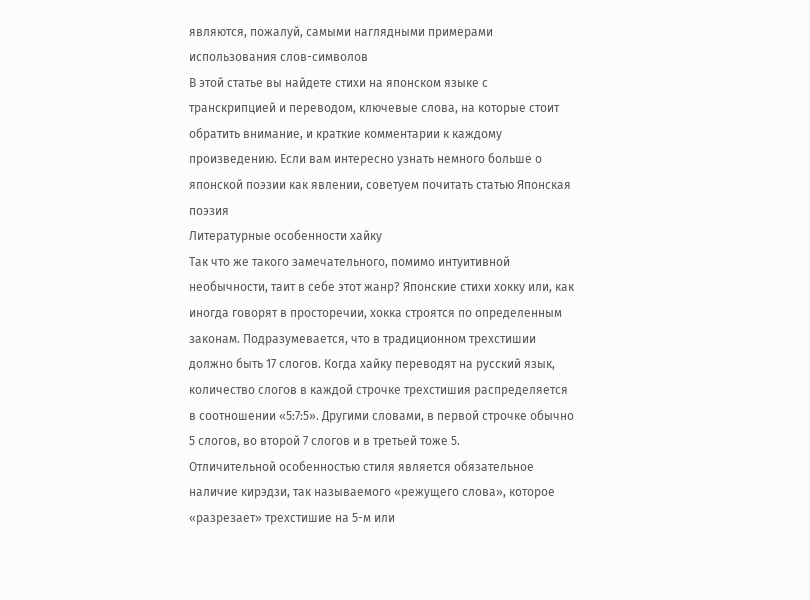являются, пожалуй, самыми наглядными примерами использования слов-символов
В этой статье вы найдете стихи на японском языке с транскрипцией и переводом, ключевые слова, на которые стоит обратить внимание, и краткие комментарии к каждому произведению. Если вам интересно узнать немного больше о японской поэзии как явлении, советуем почитать статью Японская поэзия
Литературные особенности хайку
Так что же такого замечательного, помимо интуитивной необычности, таит в себе этот жанр? Японские стихи хокку или, как иногда говорят в просторечии, хокка строятся по определенным законам. Подразумевается, что в традиционном трехстишии должно быть 17 слогов. Когда хайку переводят на русский язык, количество слогов в каждой строчке трехстишия распределяется в соотношении «5:7:5». Другими словами, в первой строчке обычно 5 слогов, во второй 7 слогов и в третьей тоже 5.
Отличительной особенностью стиля является обязательное наличие кирэдзи, так называемого «режущего слова», которое «разрезает» трехстишие на 5-м или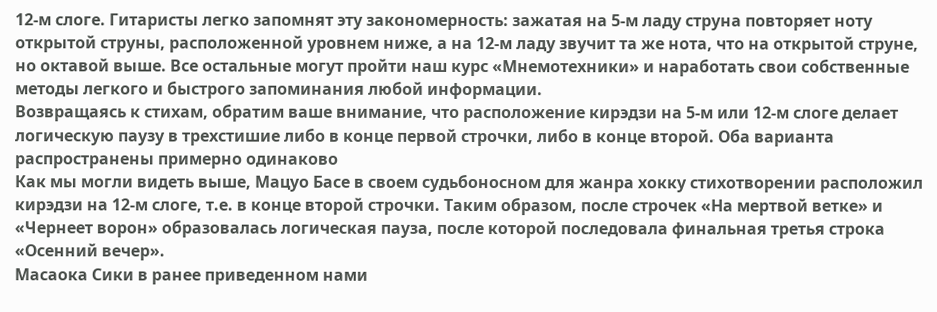12-м слоге. Гитаристы легко запомнят эту закономерность: зажатая на 5-м ладу струна повторяет ноту открытой струны, расположенной уровнем ниже, а на 12-м ладу звучит та же нота, что на открытой струне, но октавой выше. Все остальные могут пройти наш курс «Мнемотехники» и наработать свои собственные методы легкого и быстрого запоминания любой информации.
Возвращаясь к стихам, обратим ваше внимание, что расположение кирэдзи на 5-м или 12-м слоге делает логическую паузу в трехстишие либо в конце первой строчки, либо в конце второй. Оба варианта распространены примерно одинаково
Как мы могли видеть выше, Мацуо Басе в своем судьбоносном для жанра хокку стихотворении расположил кирэдзи на 12-м слоге, т.е. в конце второй строчки. Таким образом, после строчек «На мертвой ветке» и «Чернеет ворон» образовалась логическая пауза, после которой последовала финальная третья строка «Осенний вечер».
Масаока Сики в ранее приведенном нами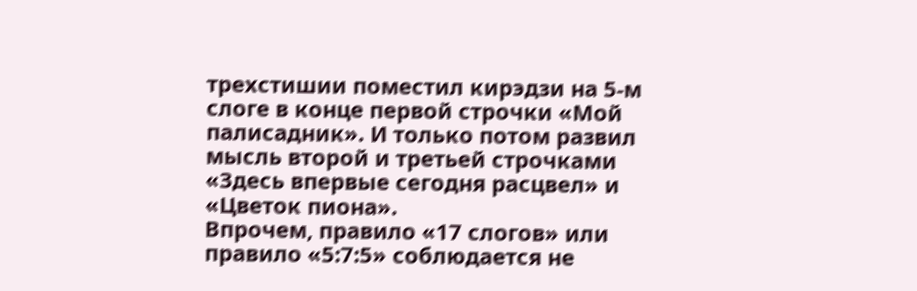трехстишии поместил кирэдзи на 5-м слоге в конце первой строчки «Мой палисадник». И только потом развил мысль второй и третьей строчками «Здесь впервые сегодня расцвел» и «Цветок пиона».
Впрочем, правило «17 слогов» или правило «5:7:5» соблюдается не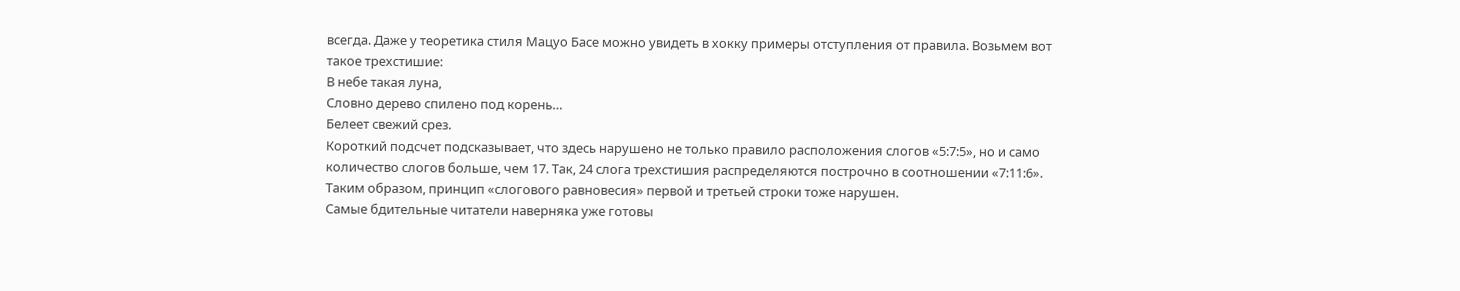всегда. Даже у теоретика стиля Мацуо Басе можно увидеть в хокку примеры отступления от правила. Возьмем вот такое трехстишие:
В небе такая луна,
Словно дерево спилено под корень…
Белеет свежий срез.
Короткий подсчет подсказывает, что здесь нарушено не только правило расположения слогов «5:7:5», но и само количество слогов больше, чем 17. Так, 24 слога трехстишия распределяются построчно в соотношении «7:11:6». Таким образом, принцип «слогового равновесия» первой и третьей строки тоже нарушен.
Самые бдительные читатели наверняка уже готовы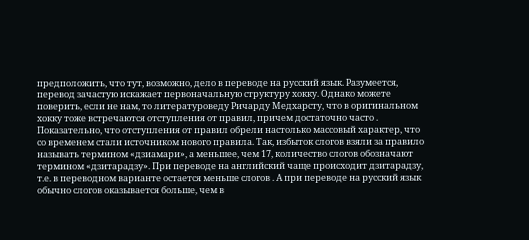предположить, что тут, возможно, дело в переводе на русский язык. Разумеется, перевод зачастую искажает первоначальную структуру хокку. Однако можете поверить, если не нам, то литературоведу Ричарду Медхарсту, что в оригинальном хокку тоже встречаются отступления от правил, причем достаточно часто .
Показательно, что отступления от правил обрели настолько массовый характер, что со временем стали источником нового правила. Так, избыток слогов взяли за правило называть термином «дзиамари», а меньшее, чем 17, количество слогов обозначают термином «дзитарадзу». При переводе на английский чаще происходит дзитарадзу, т.е. в переводном варианте остается меньше слогов . А при переводе на русский язык обычно слогов оказывается больше, чем в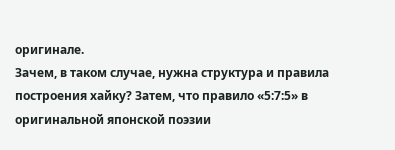оригинале.
Зачем, в таком случае, нужна структура и правила построения хайку? Затем, что правило «5:7:5» в оригинальной японской поэзии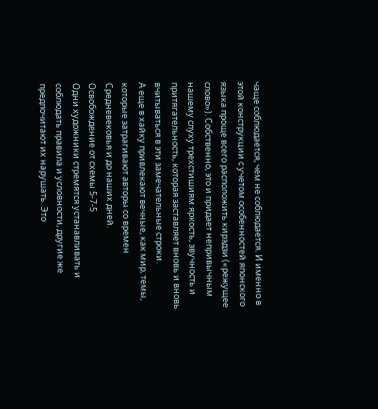чаще соблюдается, чем не соблюдается. И именно в этой конструкции с учетом особенностей японского языка проще всего расположить кирэдзи («режущее слово»). Собственно, это и придает непривычным нашему слуху трехстишиям яркость, звучность и притягательность, которая заставляет вновь и вновь вчитываться в эти замечательные строки.
А еще в хайку привлекают вечные, как мир, темы, которые затрагивают авторы со времен Средневековья и до наших дней.
Освобождение от схемы 5-7-5
Одни художники стремятся устанавливать и соблюдать правила и условности, другие же предпочитают их нарушать. Это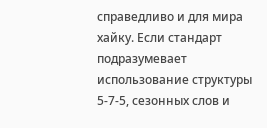справедливо и для мира хайку. Если стандарт подразумевает использование структуры 5-7-5, сезонных слов и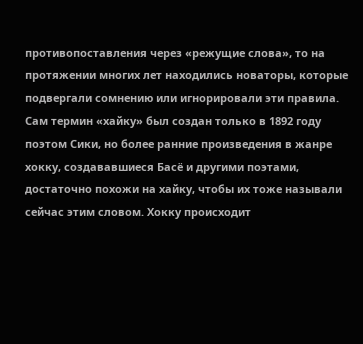противопоставления через «режущие слова», то на протяжении многих лет находились новаторы, которые подвергали сомнению или игнорировали эти правила.
Сам термин «хайку» был создан только в 1892 году поэтом Сики, но более ранние произведения в жанре хокку, создававшиеся Басё и другими поэтами, достаточно похожи на хайку, чтобы их тоже называли сейчас этим словом. Хокку происходит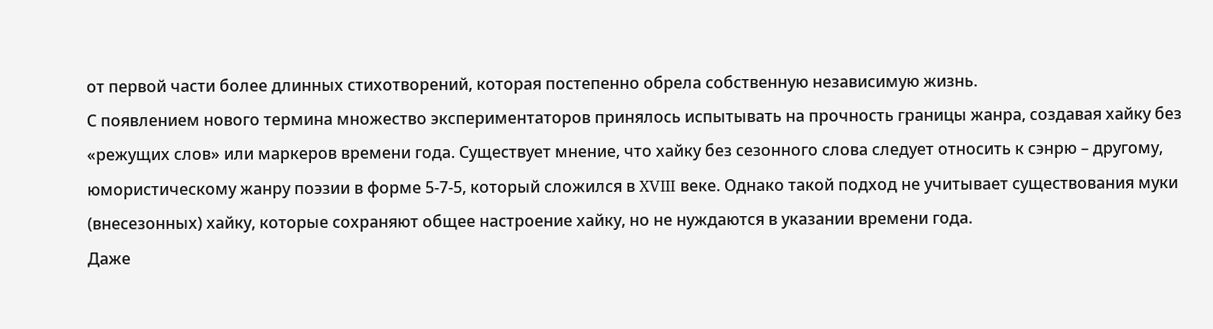от первой части более длинных стихотворений, которая постепенно обрела собственную независимую жизнь.
С появлением нового термина множество экспериментаторов принялось испытывать на прочность границы жанра, создавая хайку без «режущих слов» или маркеров времени года. Существует мнение, что хайку без сезонного слова следует относить к сэнрю – другому, юмористическому жанру поэзии в форме 5-7-5, который сложился в XVIII веке. Однако такой подход не учитывает существования муки (внесезонных) хайку, которые сохраняют общее настроение хайку, но не нуждаются в указании времени года.
Даже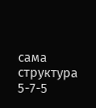сама структура 5-7-5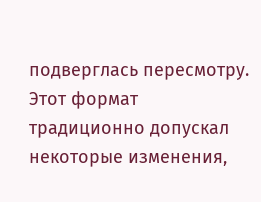подверглась пересмотру. Этот формат традиционно допускал некоторые изменения,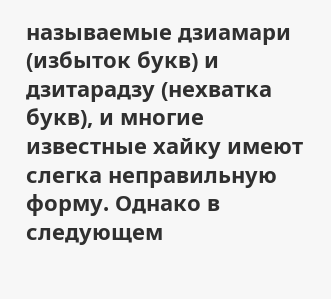называемые дзиамари (избыток букв) и дзитарадзу (нехватка букв), и многие известные хайку имеют слегка неправильную форму. Однако в следующем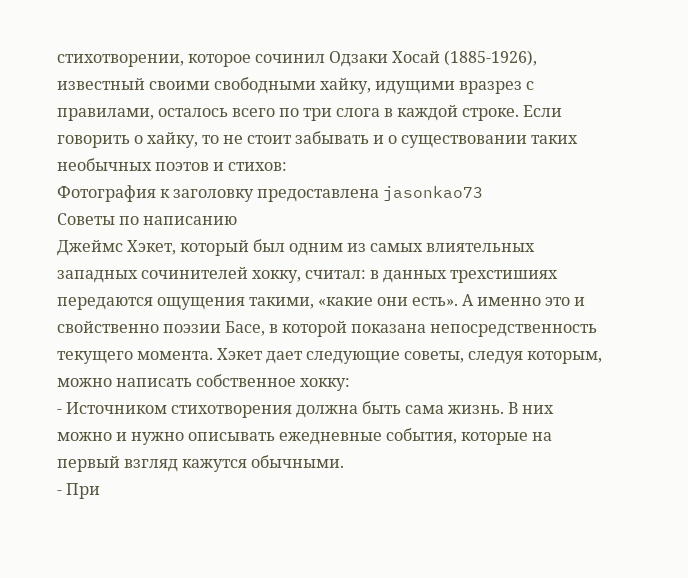стихотворении, которое сочинил Одзаки Хосай (1885-1926), известный своими свободными хайку, идущими вразрез с правилами, осталось всего по три слога в каждой строке. Если говорить о хайку, то не стоит забывать и о существовании таких необычных поэтов и стихов:
Фотография к заголовку предоставлена jasonkao73
Советы по написанию
Джеймс Хэкет, который был одним из самых влиятельных западных сочинителей хокку, считал: в данных трехстишиях передаются ощущения такими, «какие они есть». А именно это и свойственно поэзии Басе, в которой показана непосредственность текущего момента. Хэкет дает следующие советы, следуя которым, можно написать собственное хокку:
- Источником стихотворения должна быть сама жизнь. В них можно и нужно описывать ежедневные события, которые на первый взгляд кажутся обычными.
- При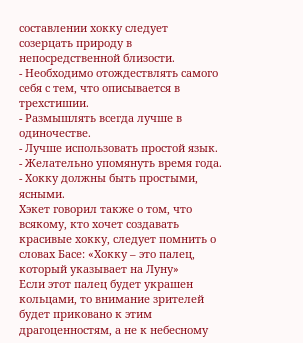составлении хокку следует созерцать природу в непосредственной близости.
- Необходимо отождествлять самого себя с тем, что описывается в трехстишии.
- Размышлять всегда лучше в одиночестве.
- Лучше использовать простой язык.
- Желательно упомянуть время года.
- Хокку должны быть простыми, ясными.
Хэкет говорил также о том, что всякому, кто хочет создавать красивые хокку, следует помнить о словах Басе: «Хокку – это палец, который указывает на Луну»
Если этот палец будет украшен кольцами, то внимание зрителей будет приковано к этим драгоценностям, а не к небесному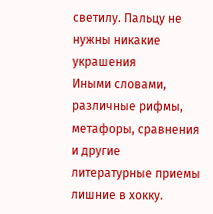светилу. Пальцу не нужны никакие украшения
Иными словами, различные рифмы, метафоры, сравнения и другие литературные приемы лишние в хокку.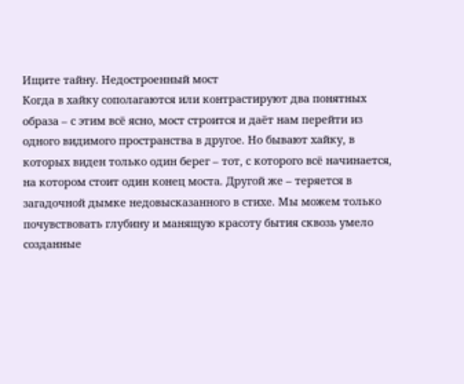Ищите тайну. Недостроенный мост
Когда в хайку сополагаются или контрастируют два понятных образа – с этим всё ясно, мост строится и даёт нам перейти из одного видимого пространства в другое. Но бывают хайку, в которых виден только один берег – тот, с которого всё начинается, на котором стоит один конец моста. Другой же – теряется в загадочной дымке недовысказанного в стихе. Мы можем только почувствовать глубину и манящую красоту бытия сквозь умело созданные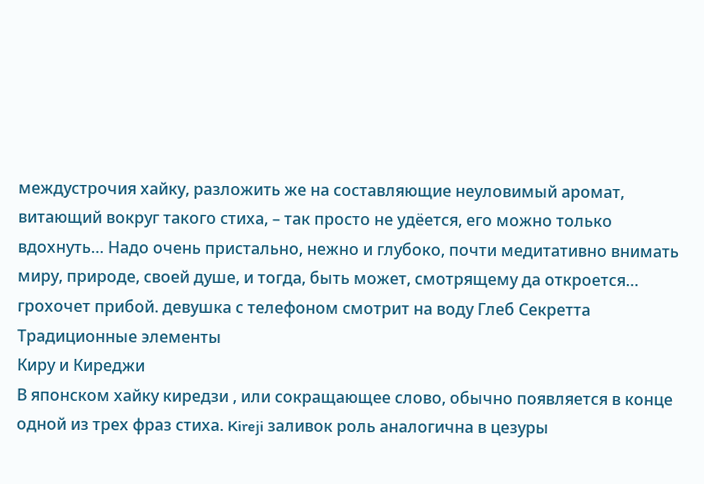междустрочия хайку, разложить же на составляющие неуловимый аромат, витающий вокруг такого стиха, – так просто не удёется, его можно только вдохнуть… Надо очень пристально, нежно и глубоко, почти медитативно внимать миру, природе, своей душе, и тогда, быть может, смотрящему да откроется…
грохочет прибой. девушка с телефоном смотрит на воду Глеб Секретта
Традиционные элементы
Киру и Киреджи
В японском хайку киредзи , или сокращающее слово, обычно появляется в конце одной из трех фраз стиха. Kireji заливок роль аналогична в цезуры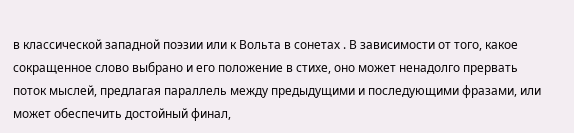в классической западной поэзии или к Вольта в сонетах . В зависимости от того, какое сокращенное слово выбрано и его положение в стихе, оно может ненадолго прервать поток мыслей, предлагая параллель между предыдущими и последующими фразами, или может обеспечить достойный финал,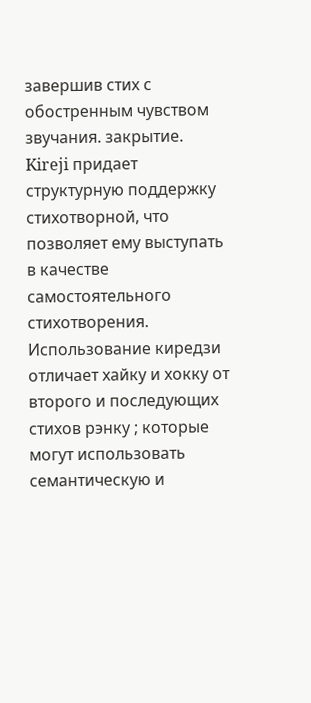завершив стих с обостренным чувством звучания. закрытие.
Kireji придает структурную поддержку стихотворной, что позволяет ему выступать в качестве самостоятельного стихотворения. Использование киредзи отличает хайку и хокку от второго и последующих стихов рэнку ; которые могут использовать семантическую и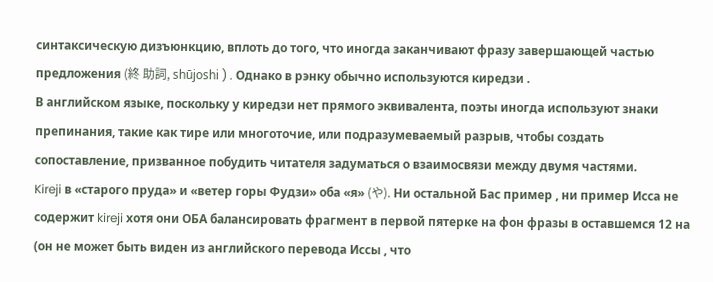синтаксическую дизъюнкцию, вплоть до того, что иногда заканчивают фразу завершающей частью предложения (終 助詞, shūjoshi ) . Однако в рэнку обычно используются киредзи .
В английском языке, поскольку у киредзи нет прямого эквивалента, поэты иногда используют знаки препинания, такие как тире или многоточие, или подразумеваемый разрыв, чтобы создать сопоставление, призванное побудить читателя задуматься о взаимосвязи между двумя частями.
Kireji в «старого пруда» и «ветер горы Фудзи» оба «я» (や). Ни остальной Бас пример , ни пример Исса не содержит kireji хотя они ОБА балансировать фрагмент в первой пятерке на фон фразы в оставшемся 12 на (он не может быть виден из английского перевода Иссы , что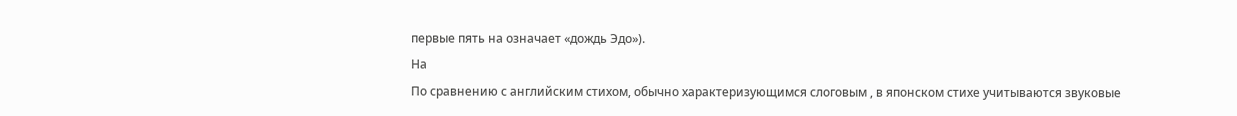первые пять на означает «дождь Эдо»).
На
По сравнению с английским стихом, обычно характеризующимся слоговым , в японском стихе учитываются звуковые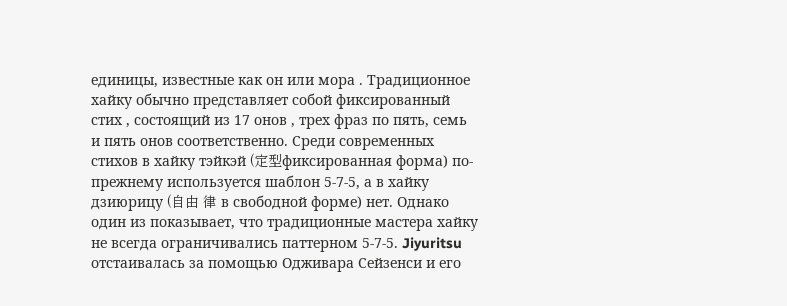единицы, известные как он или мора . Традиционное хайку обычно представляет собой фиксированный стих , состоящий из 17 онов , трех фраз по пять, семь и пять онов соответственно. Среди современных стихов в хайку тэйкэй (定型фиксированная форма) по-прежнему используется шаблон 5-7-5, а в хайку дзиюрицу (自由 律 в свободной форме) нет. Однако один из показывает, что традиционные мастера хайку не всегда ограничивались паттерном 5-7-5. Jiyuritsu отстаивалась за помощью Одживара Сейзенси и его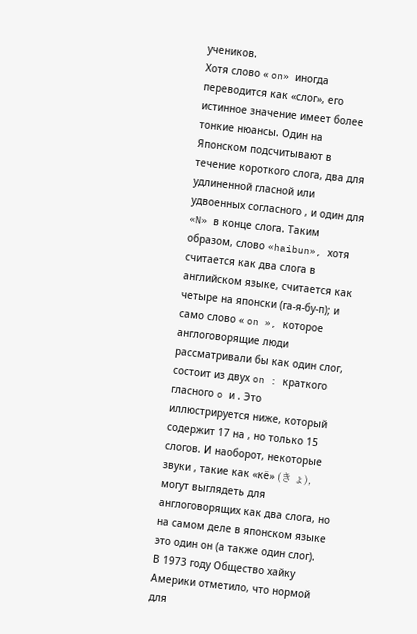учеников.
Хотя слово « on» иногда переводится как «слог», его истинное значение имеет более тонкие нюансы. Один на Японском подсчитывают в течение короткого слога, два для удлиненной гласной или удвоенных согласного , и один для «N» в конце слога. Таким образом, слово «haibun», хотя считается как два слога в английском языке, считается как четыре на японски (га-я-бу-п); и само слово « on », которое англоговорящие люди рассматривали бы как один слог, состоит из двух on : краткого гласного o и . Это иллюстрируется ниже, который содержит 17 на , но только 15 слогов. И наоборот, некоторые звуки , такие как «кё» (き ょ), могут выглядеть для англоговорящих как два слога, но на самом деле в японском языке это один он (а также один слог).
В 1973 году Общество хайку Америки отметило, что нормой для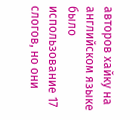авторов хайку на английском языке было использование 17 слогов, но они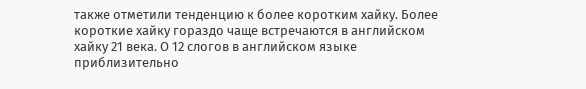также отметили тенденцию к более коротким хайку. Более короткие хайку гораздо чаще встречаются в английском хайку 21 века. О 12 слогов в английском языке приблизительно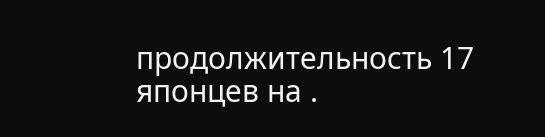продолжительность 17 японцев на .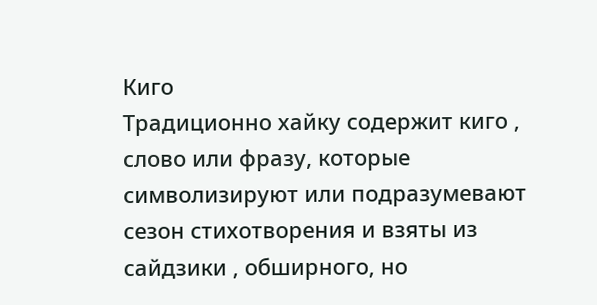Киго
Традиционно хайку содержит киго , слово или фразу, которые символизируют или подразумевают сезон стихотворения и взяты из сайдзики , обширного, но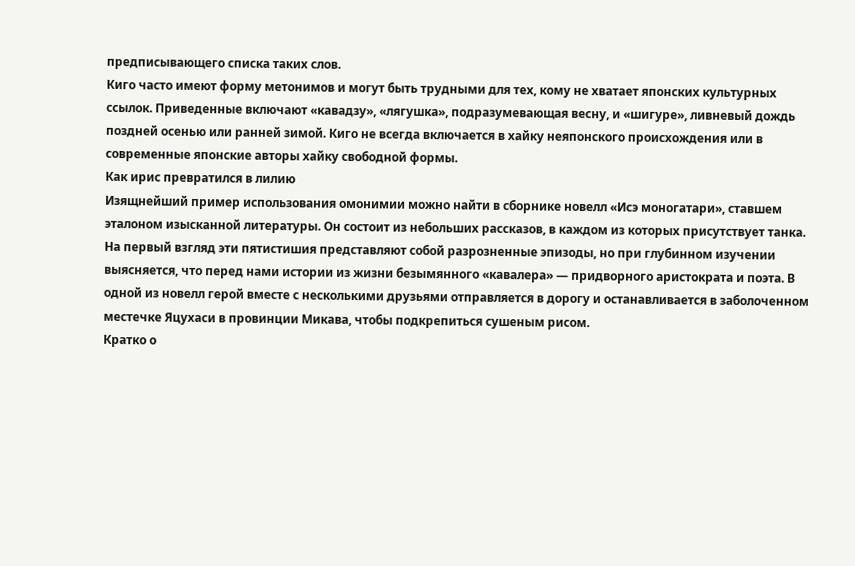предписывающего списка таких слов.
Киго часто имеют форму метонимов и могут быть трудными для тех, кому не хватает японских культурных ссылок. Приведенные включают «кавадзу», «лягушка», подразумевающая весну, и «шигуре», ливневый дождь поздней осенью или ранней зимой. Киго не всегда включается в хайку неяпонского происхождения или в современные японские авторы хайку свободной формы.
Как ирис превратился в лилию
Изящнейший пример использования омонимии можно найти в сборнике новелл «Исэ моногатари», ставшем эталоном изысканной литературы. Он состоит из небольших рассказов, в каждом из которых присутствует танка. На первый взгляд эти пятистишия представляют собой разрозненные эпизоды, но при глубинном изучении выясняется, что перед нами истории из жизни безымянного «кавалера» — придворного аристократа и поэта. В одной из новелл герой вместе с несколькими друзьями отправляется в дорогу и останавливается в заболоченном местечке Яцухаси в провинции Микава, чтобы подкрепиться сушеным рисом.
Кратко о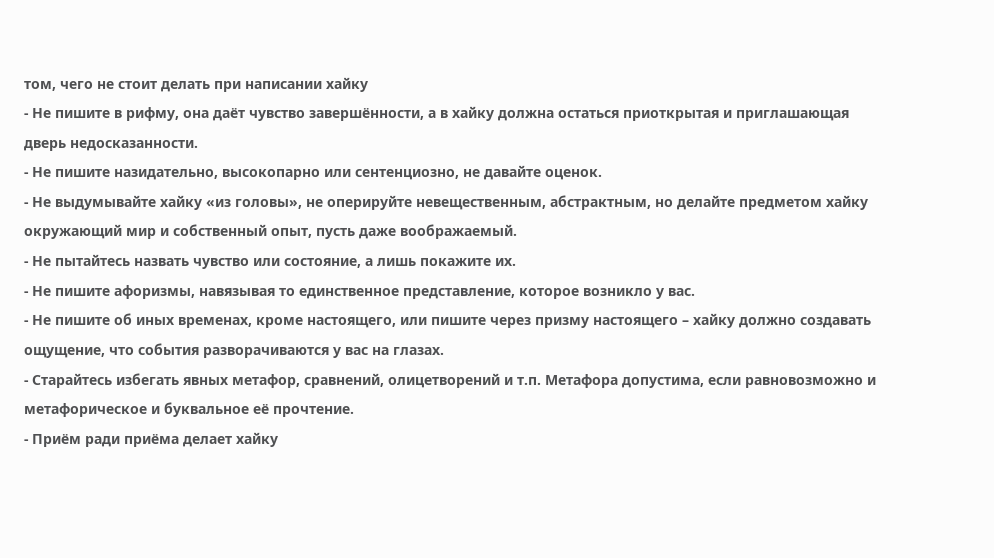том, чего не стоит делать при написании хайку
- Не пишите в рифму, она даёт чувство завершённости, а в хайку должна остаться приоткрытая и приглашающая дверь недосказанности.
- Не пишите назидательно, высокопарно или сентенциозно, не давайте оценок.
- Не выдумывайте хайку «из головы», не оперируйте невещественным, абстрактным, но делайте предметом хайку окружающий мир и собственный опыт, пусть даже воображаемый.
- Не пытайтесь назвать чувство или состояние, а лишь покажите их.
- Не пишите афоризмы, навязывая то единственное представление, которое возникло у вас.
- Не пишите об иных временах, кроме настоящего, или пишите через призму настоящего – хайку должно создавать ощущение, что события разворачиваются у вас на глазах.
- Старайтесь избегать явных метафор, сравнений, олицетворений и т.п. Метафора допустима, если равновозможно и метафорическое и буквальное её прочтение.
- Приём ради приёма делает хайку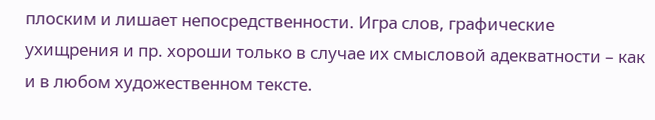плоским и лишает непосредственности. Игра слов, графические ухищрения и пр. хороши только в случае их смысловой адекватности – как и в любом художественном тексте.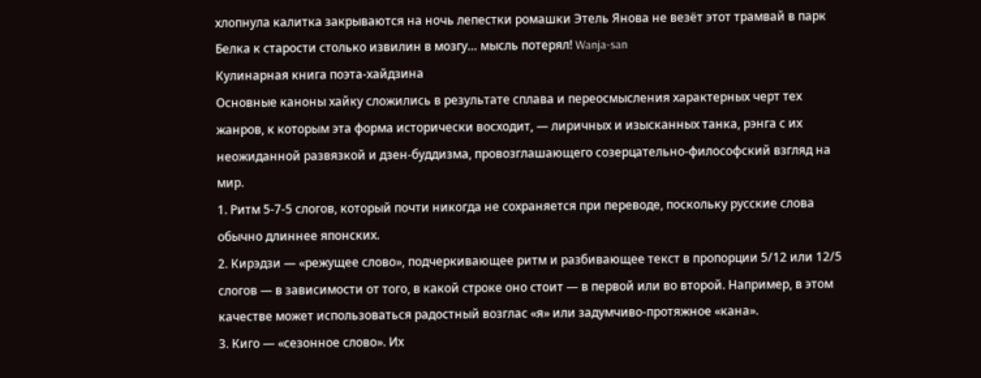хлопнула калитка закрываются на ночь лепестки ромашки Этель Янова не везёт этот трамвай в парк Белка к старости столько извилин в мозгу… мысль потерял! Wanja-san
Кулинарная книга поэта-хайдзина
Основные каноны хайку сложились в результате сплава и переосмысления характерных черт тех жанров, к которым эта форма исторически восходит, — лиричных и изысканных танка, рэнга с их неожиданной развязкой и дзен-буддизма, провозглашающего созерцательно-философский взгляд на мир.
1. Ритм 5-7-5 слогов, который почти никогда не сохраняется при переводе, поскольку русские слова обычно длиннее японских.
2. Кирэдзи — «режущее слово», подчеркивающее ритм и разбивающее текст в пропорции 5/12 или 12/5 слогов — в зависимости от того, в какой строке оно стоит — в первой или во второй. Например, в этом качестве может использоваться радостный возглас «я» или задумчиво-протяжное «кана».
3. Киго — «сезонное слово». Их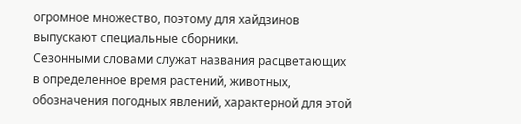огромное множество, поэтому для хайдзинов выпускают специальные сборники.
Сезонными словами служат названия расцветающих в определенное время растений, животных, обозначения погодных явлений, характерной для этой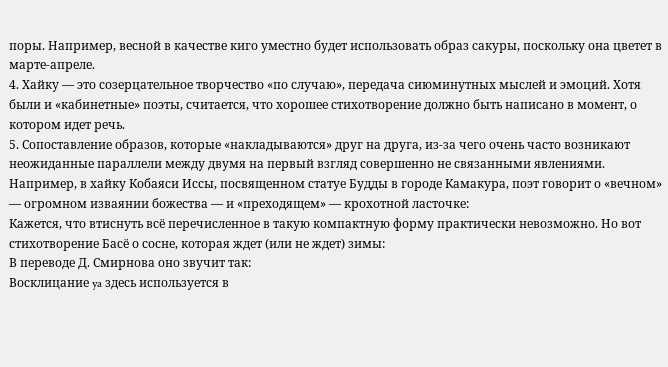поры. Например, весной в качестве киго уместно будет использовать образ сакуры, поскольку она цветет в марте-апреле.
4. Хайку — это созерцательное творчество «по случаю», передача сиюминутных мыслей и эмоций. Хотя были и «кабинетные» поэты, считается, что хорошее стихотворение должно быть написано в момент, о котором идет речь.
5. Сопоставление образов, которые «накладываются» друг на друга, из-за чего очень часто возникают неожиданные параллели между двумя на первый взгляд совершенно не связанными явлениями. Например, в хайку Кобаяси Иссы, посвященном статуе Будды в городе Камакура, поэт говорит о «вечном» — огромном изваянии божества — и «преходящем» — крохотной ласточке:
Кажется, что втиснуть всё перечисленное в такую компактную форму практически невозможно. Но вот стихотворение Басё о сосне, которая ждет (или не ждет) зимы:
В переводе Д. Смирнова оно звучит так:
Восклицание ya здесь используется в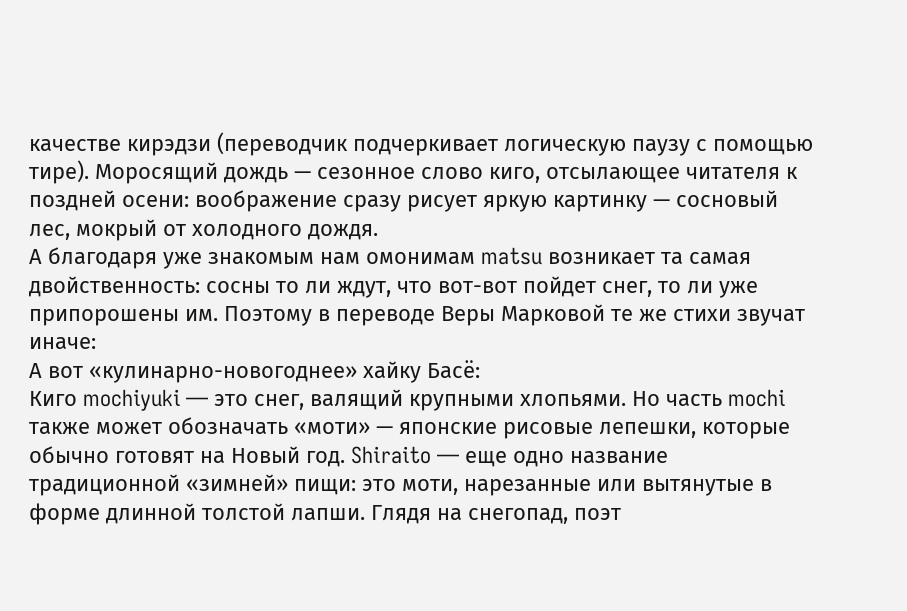качестве кирэдзи (переводчик подчеркивает логическую паузу с помощью тире). Моросящий дождь — сезонное слово киго, отсылающее читателя к поздней осени: воображение сразу рисует яркую картинку — сосновый лес, мокрый от холодного дождя.
А благодаря уже знакомым нам омонимам matsu возникает та самая двойственность: сосны то ли ждут, что вот-вот пойдет снег, то ли уже припорошены им. Поэтому в переводе Веры Марковой те же стихи звучат иначе:
А вот «кулинарно-новогоднее» хайку Басё:
Киго mochiyuki — это снег, валящий крупными хлопьями. Но часть mochi также может обозначать «моти» — японские рисовые лепешки, которые обычно готовят на Новый год. Shiraito — еще одно название традиционной «зимней» пищи: это моти, нарезанные или вытянутые в форме длинной толстой лапши. Глядя на снегопад, поэт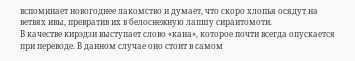вспоминает новогоднее лакомство и думает, что скоро хлопья осядут на ветвях ивы, превратив их в белоснежную лапшу сираитомоти.
В качестве кирэдзи выступает слово «кана», которое почти всегда опускается при переводе. В данном случае оно стоит в самом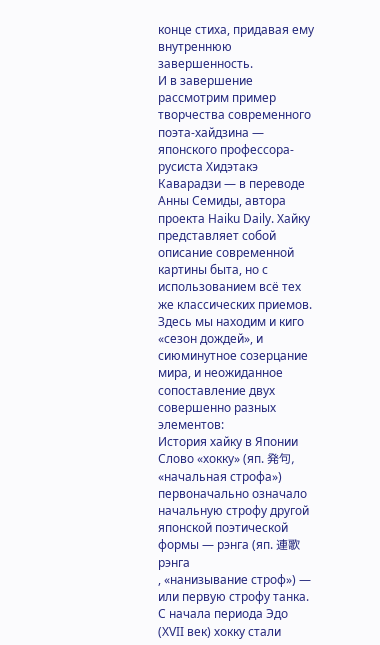конце стиха, придавая ему внутреннюю завершенность.
И в завершение рассмотрим пример творчества современного поэта-хайдзина — японского профессора-русиста Хидэтакэ Каварадзи — в переводе Анны Семиды, автора проекта Haiku Daily. Хайку представляет собой описание современной картины быта, но с использованием всё тех же классических приемов. Здесь мы находим и киго «сезон дождей», и сиюминутное созерцание мира, и неожиданное сопоставление двух совершенно разных элементов:
История хайку в Японии
Слово «хокку» (яп. 発句, «начальная строфа») первоначально означало начальную строфу другой японской поэтической формы — рэнга (яп. 連歌 рэнга
, «нанизывание строф») — или первую строфу танка. С начала периода Эдо (XVII век) хокку стали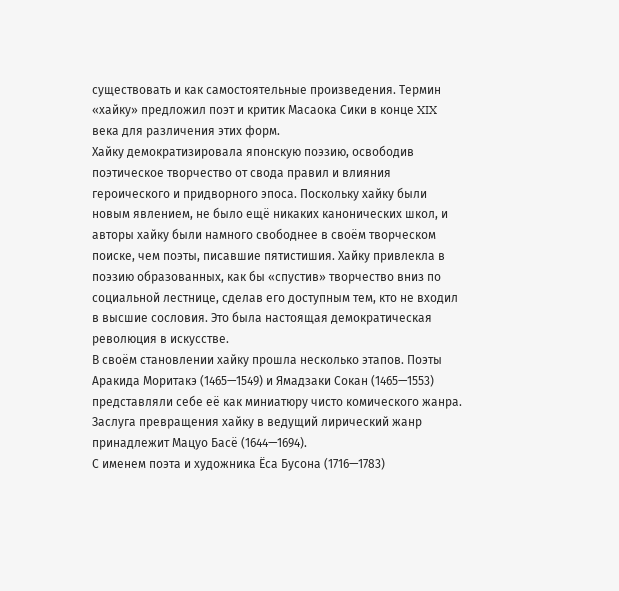существовать и как самостоятельные произведения. Термин «хайку» предложил поэт и критик Масаока Сики в конце XIX века для различения этих форм.
Хайку демократизировала японскую поэзию, освободив поэтическое творчество от свода правил и влияния героического и придворного эпоса. Поскольку хайку были новым явлением, не было ещё никаких канонических школ, и авторы хайку были намного свободнее в своём творческом поиске, чем поэты, писавшие пятистишия. Хайку привлекла в поэзию образованных, как бы «спустив» творчество вниз по социальной лестнице, сделав его доступным тем, кто не входил в высшие сословия. Это была настоящая демократическая революция в искусстве.
В своём становлении хайку прошла несколько этапов. Поэты Аракида Моритакэ (1465—1549) и Ямадзаки Сокан (1465—1553) представляли себе её как миниатюру чисто комического жанра. Заслуга превращения хайку в ведущий лирический жанр принадлежит Мацуо Басё (1644—1694).
С именем поэта и художника Ёса Бусона (1716—1783)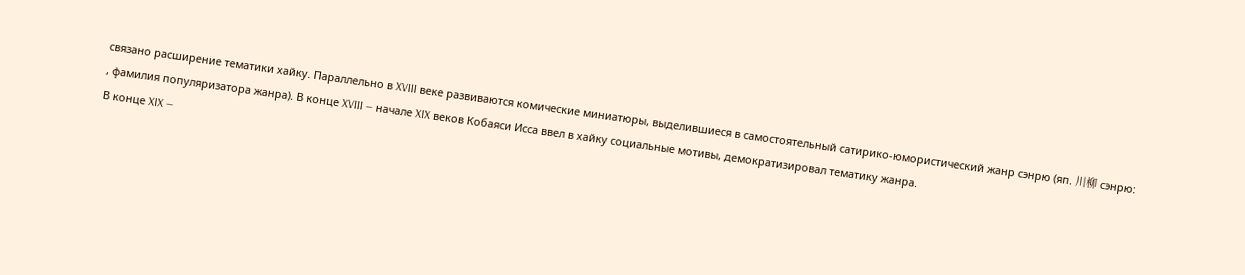связано расширение тематики хайку. Параллельно в XVIII веке развиваются комические миниатюры, выделившиеся в самостоятельный сатирико-юмористический жанр сэнрю (яп. 川柳 сэнрю:
, фамилия популяризатора жанра). В конце XVIII — начале XIX веков Кобаяси Исса ввел в хайку социальные мотивы, демократизировал тематику жанра.
В конце XIX —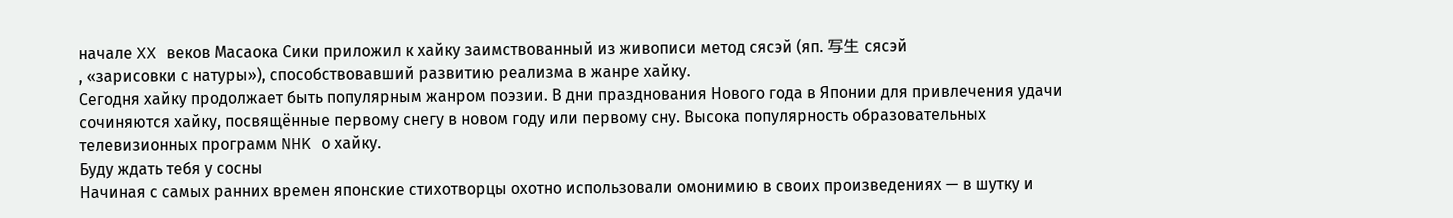начале XX веков Масаока Сики приложил к хайку заимствованный из живописи метод сясэй (яп. 写生 сясэй
, «зарисовки с натуры»), способствовавший развитию реализма в жанре хайку.
Сегодня хайку продолжает быть популярным жанром поэзии. В дни празднования Нового года в Японии для привлечения удачи сочиняются хайку, посвящённые первому снегу в новом году или первому сну. Высока популярность образовательных телевизионных программ NHK о хайку.
Буду ждать тебя у сосны
Начиная с самых ранних времен японские стихотворцы охотно использовали омонимию в своих произведениях — в шутку и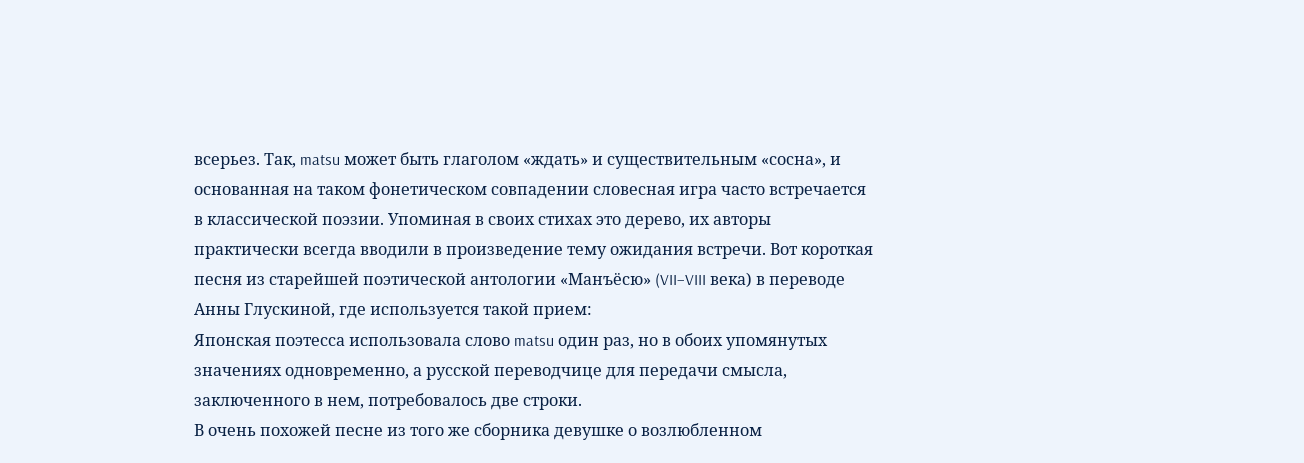всерьез. Так, matsu может быть глаголом «ждать» и существительным «сосна», и основанная на таком фонетическом совпадении словесная игра часто встречается в классической поэзии. Упоминая в своих стихах это дерево, их авторы практически всегда вводили в произведение тему ожидания встречи. Вот короткая песня из старейшей поэтической антологии «Манъёсю» (VII–VIII века) в переводе Анны Глускиной, где используется такой прием:
Японская поэтесса использовала слово matsu один раз, но в обоих упомянутых значениях одновременно, а русской переводчице для передачи смысла, заключенного в нем, потребовалось две строки.
В очень похожей песне из того же сборника девушке о возлюбленном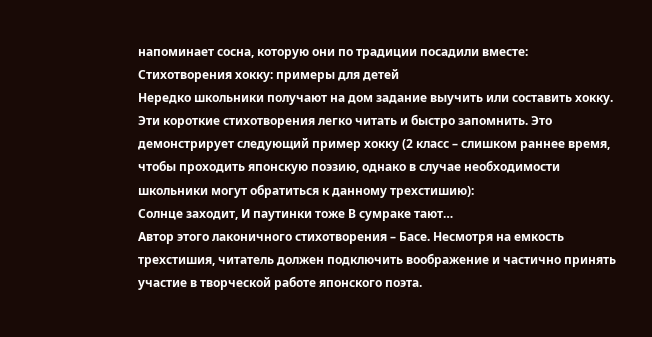напоминает сосна, которую они по традиции посадили вместе:
Стихотворения хокку: примеры для детей
Нередко школьники получают на дом задание выучить или составить хокку. Эти короткие стихотворения легко читать и быстро запомнить. Это демонстрирует следующий пример хокку (2 класс – слишком раннее время, чтобы проходить японскую поэзию, однако в случае необходимости школьники могут обратиться к данному трехстишию):
Солнце заходит, И паутинки тоже В сумраке тают…
Автор этого лаконичного стихотворения – Басе. Несмотря на емкость трехстишия, читатель должен подключить воображение и частично принять участие в творческой работе японского поэта.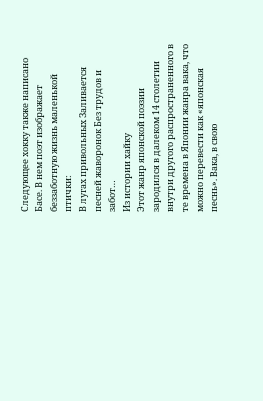Следующее хокку также написано Басе. В нем поэт изображает беззаботную жизнь маленькой птички:
В лугах привольных Заливается песней жаворонок Без трудов и забот…
Из истории хайку
Этот жанр японской поэзии зародился в далеком 14 столетии внутри другого распространенного в те времена в Японии жанра вака, что можно перевести как «японская песнь». Вака, в свою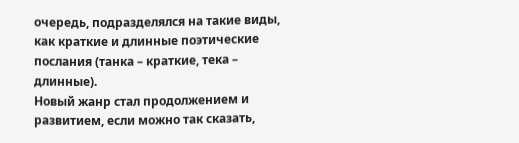очередь, подразделялся на такие виды, как краткие и длинные поэтические послания (танка – краткие, тека – длинные).
Новый жанр стал продолжением и развитием, если можно так сказать,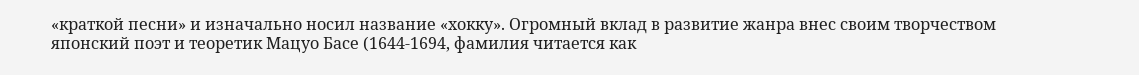«краткой песни» и изначально носил название «хокку». Огромный вклад в развитие жанра внес своим творчеством японский поэт и теоретик Мацуо Басе (1644-1694, фамилия читается как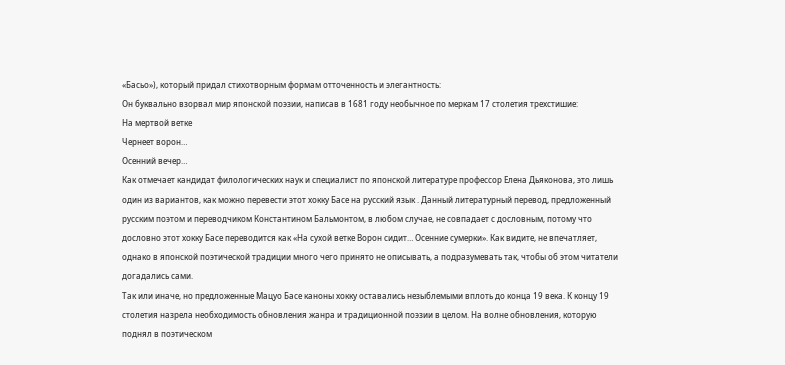«Басьо»), который придал стихотворным формам отточенность и элегантность:
Он буквально взорвал мир японской поэзии, написав в 1681 году необычное по меркам 17 столетия трехстишие:
На мертвой ветке
Чернеет ворон…
Осенний вечер…
Как отмечает кандидат филологических наук и специалист по японской литературе профессор Елена Дьяконова, это лишь один из вариантов, как можно перевести этот хокку Басе на русский язык . Данный литературный перевод, предложенный русским поэтом и переводчиком Константином Бальмонтом, в любом случае, не совпадает с дословным, потому что дословно этот хокку Басе переводится как «На сухой ветке Ворон сидит… Осенние сумерки». Как видите, не впечатляет, однако в японской поэтической традиции много чего принято не описывать, а подразумевать так, чтобы об этом читатели догадались сами.
Так или иначе, но предложенные Мацуо Басе каноны хокку оставались незыблемыми вплоть до конца 19 века. К концу 19 столетия назрела необходимость обновления жанра и традиционной поэзии в целом. На волне обновления, которую поднял в поэтическом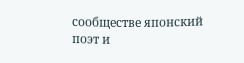сообществе японский поэт и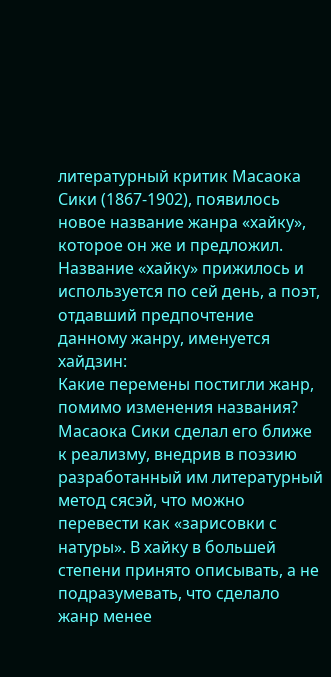литературный критик Масаока Сики (1867-1902), появилось новое название жанра «хайку», которое он же и предложил. Название «хайку» прижилось и используется по сей день, а поэт, отдавший предпочтение данному жанру, именуется хайдзин:
Какие перемены постигли жанр, помимо изменения названия? Масаока Сики сделал его ближе к реализму, внедрив в поэзию разработанный им литературный метод сясэй, что можно перевести как «зарисовки с натуры». В хайку в большей степени принято описывать, а не подразумевать, что сделало жанр менее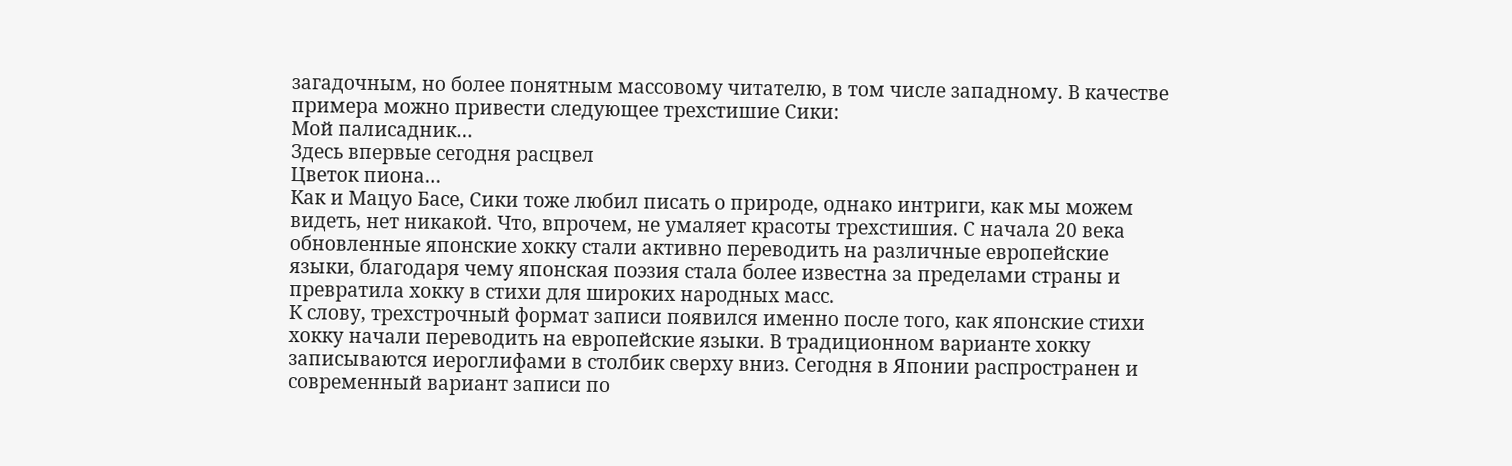загадочным, но более понятным массовому читателю, в том числе западному. В качестве примера можно привести следующее трехстишие Сики:
Мой палисадник…
Здесь впервые сегодня расцвел
Цветок пиона…
Как и Мацуо Басе, Сики тоже любил писать о природе, однако интриги, как мы можем видеть, нет никакой. Что, впрочем, не умаляет красоты трехстишия. С начала 20 века обновленные японские хокку стали активно переводить на различные европейские языки, благодаря чему японская поэзия стала более известна за пределами страны и превратила хокку в стихи для широких народных масс.
К слову, трехстрочный формат записи появился именно после того, как японские стихи хокку начали переводить на европейские языки. В традиционном варианте хокку записываются иероглифами в столбик сверху вниз. Сегодня в Японии распространен и современный вариант записи по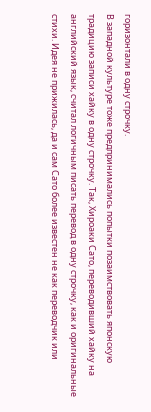горизонтали в одну строчку.
В западной культуре тоже предпринимались попытки позаимствовать японскую традицию записи хайку в одну строчку. Так, Хироаки Сато, переводивший хайку на английский язык, считал логичным писать перевод в одну строчку, как и оригинальные стихи. Идея не прижилась, да и сам Сато более известен не как переводчик или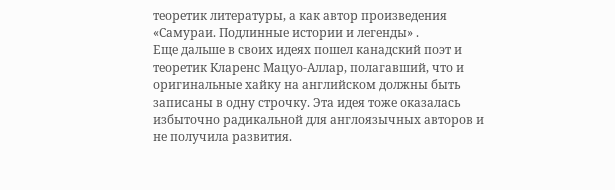теоретик литературы, а как автор произведения «Самураи. Подлинные истории и легенды» .
Еще дальше в своих идеях пошел канадский поэт и теоретик Кларенс Мацуо-Аллар, полагавший, что и оригинальные хайку на английском должны быть записаны в одну строчку. Эта идея тоже оказалась избыточно радикальной для англоязычных авторов и не получила развития.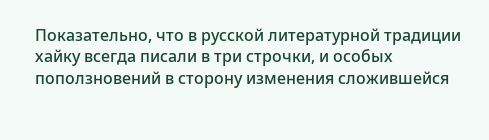Показательно, что в русской литературной традиции хайку всегда писали в три строчки, и особых поползновений в сторону изменения сложившейся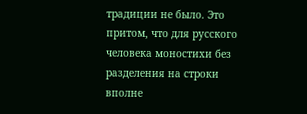традиции не было. Это притом, что для русского человека моностихи без разделения на строки вполне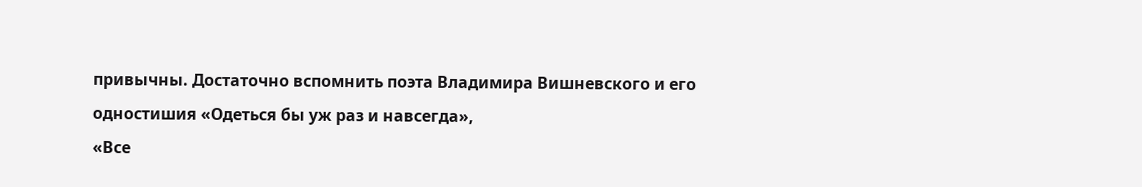привычны. Достаточно вспомнить поэта Владимира Вишневского и его одностишия «Одеться бы уж раз и навсегда»,
«Все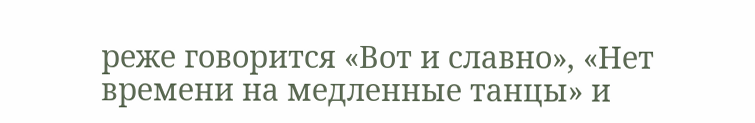реже говорится «Вот и славно», «Нет времени на медленные танцы» и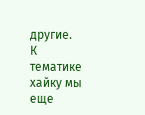другие.
К тематике хайку мы еще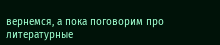вернемся, а пока поговорим про литературные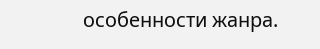особенности жанра.